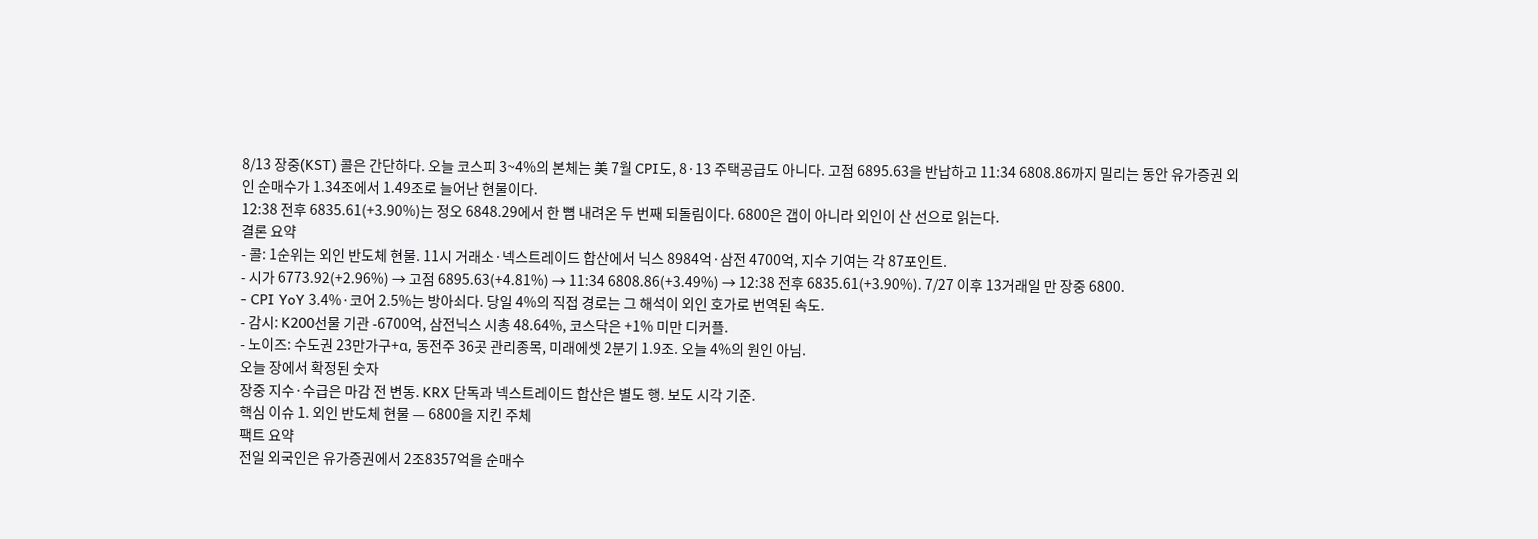8/13 장중(KST) 콜은 간단하다. 오늘 코스피 3~4%의 본체는 美 7월 CPI도, 8·13 주택공급도 아니다. 고점 6895.63을 반납하고 11:34 6808.86까지 밀리는 동안 유가증권 외인 순매수가 1.34조에서 1.49조로 늘어난 현물이다.
12:38 전후 6835.61(+3.90%)는 정오 6848.29에서 한 뼘 내려온 두 번째 되돌림이다. 6800은 갭이 아니라 외인이 산 선으로 읽는다.
결론 요약
- 콜: 1순위는 외인 반도체 현물. 11시 거래소·넥스트레이드 합산에서 닉스 8984억·삼전 4700억, 지수 기여는 각 87포인트.
- 시가 6773.92(+2.96%) → 고점 6895.63(+4.81%) → 11:34 6808.86(+3.49%) → 12:38 전후 6835.61(+3.90%). 7/27 이후 13거래일 만 장중 6800.
- CPI YoY 3.4%·코어 2.5%는 방아쇠다. 당일 4%의 직접 경로는 그 해석이 외인 호가로 번역된 속도.
- 감시: K200선물 기관 -6700억, 삼전닉스 시총 48.64%, 코스닥은 +1% 미만 디커플.
- 노이즈: 수도권 23만가구+α, 동전주 36곳 관리종목, 미래에셋 2분기 1.9조. 오늘 4%의 원인 아님.
오늘 장에서 확정된 숫자
장중 지수·수급은 마감 전 변동. KRX 단독과 넥스트레이드 합산은 별도 행. 보도 시각 기준.
핵심 이슈 1. 외인 반도체 현물 — 6800을 지킨 주체
팩트 요약
전일 외국인은 유가증권에서 2조8357억을 순매수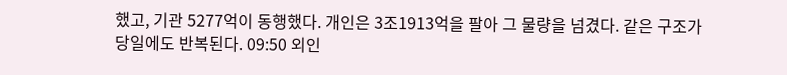했고, 기관 5277억이 동행했다. 개인은 3조1913억을 팔아 그 물량을 넘겼다. 같은 구조가 당일에도 반복된다. 09:50 외인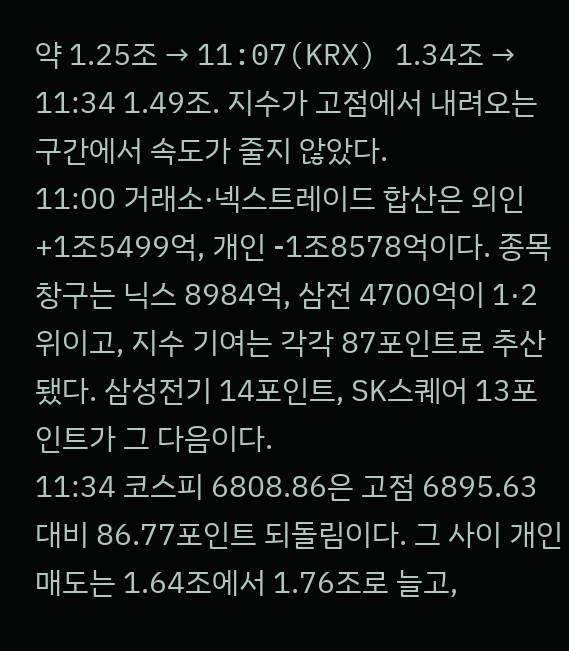약 1.25조 → 11:07(KRX) 1.34조 → 11:34 1.49조. 지수가 고점에서 내려오는 구간에서 속도가 줄지 않았다.
11:00 거래소·넥스트레이드 합산은 외인 +1조5499억, 개인 -1조8578억이다. 종목 창구는 닉스 8984억, 삼전 4700억이 1·2위이고, 지수 기여는 각각 87포인트로 추산됐다. 삼성전기 14포인트, SK스퀘어 13포인트가 그 다음이다.
11:34 코스피 6808.86은 고점 6895.63 대비 86.77포인트 되돌림이다. 그 사이 개인 매도는 1.64조에서 1.76조로 늘고,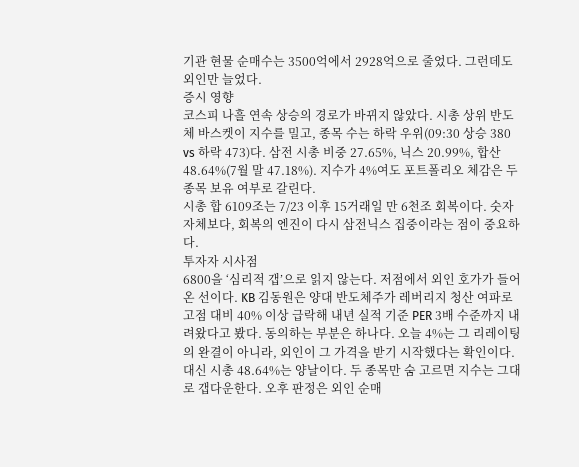기관 현물 순매수는 3500억에서 2928억으로 줄었다. 그런데도 외인만 늘었다.
증시 영향
코스피 나흘 연속 상승의 경로가 바뀌지 않았다. 시총 상위 반도체 바스켓이 지수를 밀고, 종목 수는 하락 우위(09:30 상승 380 vs 하락 473)다. 삼전 시총 비중 27.65%, 닉스 20.99%, 합산 48.64%(7월 말 47.18%). 지수가 4%여도 포트폴리오 체감은 두 종목 보유 여부로 갈린다.
시총 합 6109조는 7/23 이후 15거래일 만 6천조 회복이다. 숫자 자체보다, 회복의 엔진이 다시 삼전닉스 집중이라는 점이 중요하다.
투자자 시사점
6800을 ‘심리적 갭’으로 읽지 않는다. 저점에서 외인 호가가 들어온 선이다. KB 김동원은 양대 반도체주가 레버리지 청산 여파로 고점 대비 40% 이상 급락해 내년 실적 기준 PER 3배 수준까지 내려왔다고 봤다. 동의하는 부분은 하나다. 오늘 4%는 그 리레이팅의 완결이 아니라, 외인이 그 가격을 받기 시작했다는 확인이다.
대신 시총 48.64%는 양날이다. 두 종목만 숨 고르면 지수는 그대로 갭다운한다. 오후 판정은 외인 순매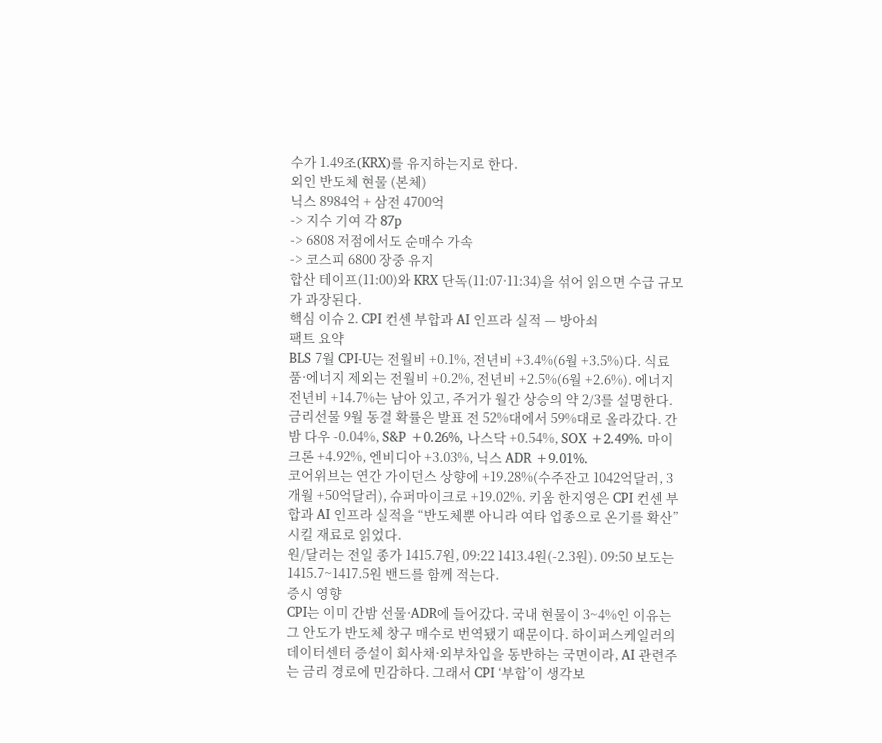수가 1.49조(KRX)를 유지하는지로 한다.
외인 반도체 현물 (본체)
닉스 8984억 + 삼전 4700억
-> 지수 기여 각 87p
-> 6808 저점에서도 순매수 가속
-> 코스피 6800 장중 유지
합산 테이프(11:00)와 KRX 단독(11:07·11:34)을 섞어 읽으면 수급 규모가 과장된다.
핵심 이슈 2. CPI 컨센 부합과 AI 인프라 실적 — 방아쇠
팩트 요약
BLS 7월 CPI-U는 전월비 +0.1%, 전년비 +3.4%(6월 +3.5%)다. 식료품·에너지 제외는 전월비 +0.2%, 전년비 +2.5%(6월 +2.6%). 에너지 전년비 +14.7%는 남아 있고, 주거가 월간 상승의 약 2/3를 설명한다.
금리선물 9월 동결 확률은 발표 전 52%대에서 59%대로 올라갔다. 간밤 다우 -0.04%, S&P +0.26%, 나스닥 +0.54%, SOX +2.49%. 마이크론 +4.92%, 엔비디아 +3.03%, 닉스 ADR +9.01%.
코어위브는 연간 가이던스 상향에 +19.28%(수주잔고 1042억달러, 3개월 +50억달러), 슈퍼마이크로 +19.02%. 키움 한지영은 CPI 컨센 부합과 AI 인프라 실적을 “반도체뿐 아니라 여타 업종으로 온기를 확산”시킬 재료로 읽었다.
원/달러는 전일 종가 1415.7원, 09:22 1413.4원(-2.3원). 09:50 보도는 1415.7~1417.5원 밴드를 함께 적는다.
증시 영향
CPI는 이미 간밤 선물·ADR에 들어갔다. 국내 현물이 3~4%인 이유는 그 안도가 반도체 창구 매수로 번역됐기 때문이다. 하이퍼스케일러의 데이터센터 증설이 회사채·외부차입을 동반하는 국면이라, AI 관련주는 금리 경로에 민감하다. 그래서 CPI ‘부합’이 생각보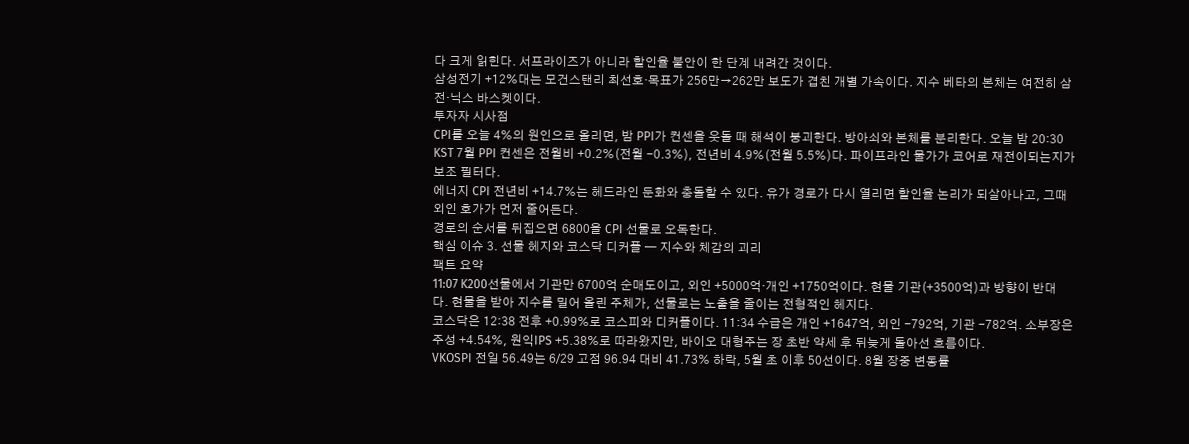다 크게 읽힌다. 서프라이즈가 아니라 할인율 불안이 한 단계 내려간 것이다.
삼성전기 +12%대는 모건스탠리 최선호·목표가 256만→262만 보도가 겹친 개별 가속이다. 지수 베타의 본체는 여전히 삼전·닉스 바스켓이다.
투자자 시사점
CPI를 오늘 4%의 원인으로 올리면, 밤 PPI가 컨센을 웃돌 때 해석이 붕괴한다. 방아쇠와 본체를 분리한다. 오늘 밤 20:30 KST 7월 PPI 컨센은 전월비 +0.2%(전월 -0.3%), 전년비 4.9%(전월 5.5%)다. 파이프라인 물가가 코어로 재전이되는지가 보조 필터다.
에너지 CPI 전년비 +14.7%는 헤드라인 둔화와 충돌할 수 있다. 유가 경로가 다시 열리면 할인율 논리가 되살아나고, 그때 외인 호가가 먼저 줄어든다.
경로의 순서를 뒤집으면 6800을 CPI 선물로 오독한다.
핵심 이슈 3. 선물 헤지와 코스닥 디커플 — 지수와 체감의 괴리
팩트 요약
11:07 K200선물에서 기관만 6700억 순매도이고, 외인 +5000억·개인 +1750억이다. 현물 기관(+3500억)과 방향이 반대다. 현물을 받아 지수를 밀어 올린 주체가, 선물로는 노출을 줄이는 전형적인 헤지다.
코스닥은 12:38 전후 +0.99%로 코스피와 디커플이다. 11:34 수급은 개인 +1647억, 외인 -792억, 기관 -782억. 소부장은 주성 +4.54%, 원익IPS +5.38%로 따라왔지만, 바이오 대형주는 장 초반 약세 후 뒤늦게 돌아선 흐름이다.
VKOSPI 전일 56.49는 6/29 고점 96.94 대비 41.73% 하락, 5월 초 이후 50선이다. 8월 장중 변동률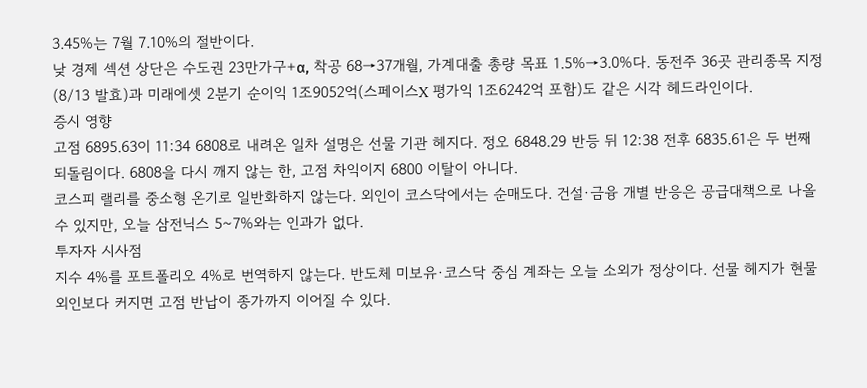3.45%는 7월 7.10%의 절반이다.
낮 경제 섹션 상단은 수도권 23만가구+α, 착공 68→37개월, 가계대출 총량 목표 1.5%→3.0%다. 동전주 36곳 관리종목 지정(8/13 발효)과 미래에셋 2분기 순이익 1조9052억(스페이스X 평가익 1조6242억 포함)도 같은 시각 헤드라인이다.
증시 영향
고점 6895.63이 11:34 6808로 내려온 일차 설명은 선물 기관 헤지다. 정오 6848.29 반등 뒤 12:38 전후 6835.61은 두 번째 되돌림이다. 6808을 다시 깨지 않는 한, 고점 차익이지 6800 이탈이 아니다.
코스피 랠리를 중소형 온기로 일반화하지 않는다. 외인이 코스닥에서는 순매도다. 건설·금융 개별 반응은 공급대책으로 나올 수 있지만, 오늘 삼전닉스 5~7%와는 인과가 없다.
투자자 시사점
지수 4%를 포트폴리오 4%로 번역하지 않는다. 반도체 미보유·코스닥 중심 계좌는 오늘 소외가 정상이다. 선물 헤지가 현물 외인보다 커지면 고점 반납이 종가까지 이어질 수 있다.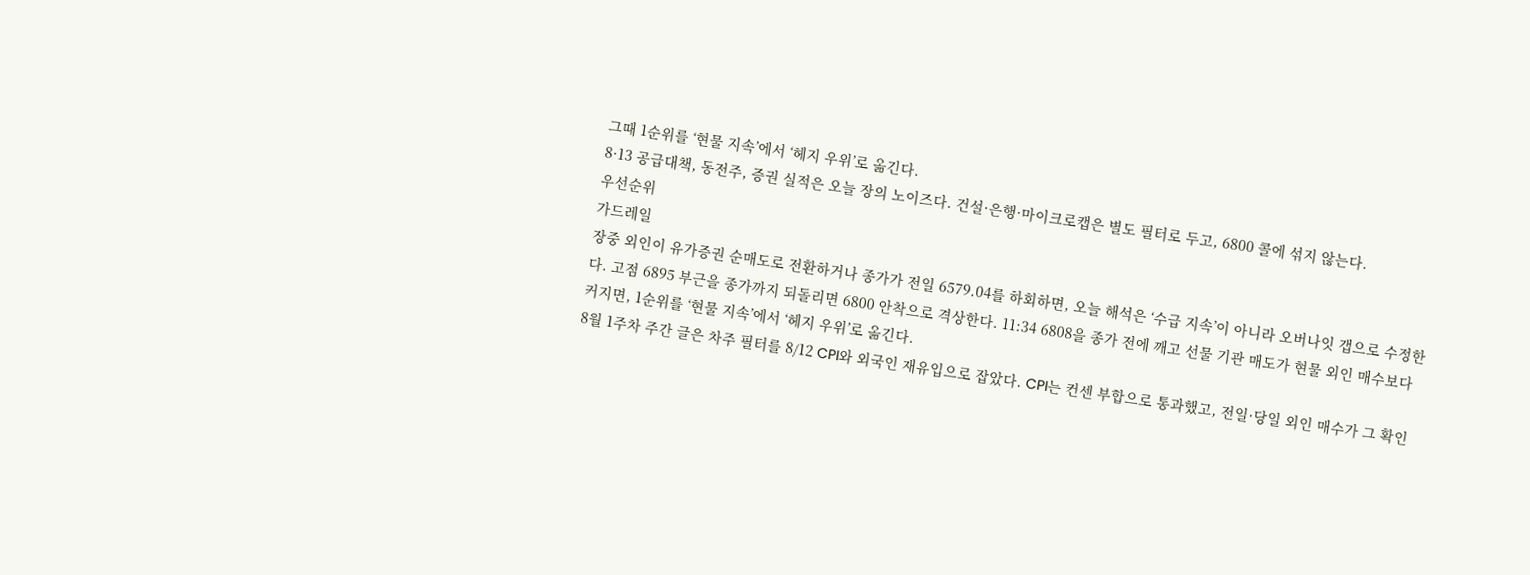그때 1순위를 ‘현물 지속’에서 ‘헤지 우위’로 옮긴다.
8·13 공급대책, 동전주, 증권 실적은 오늘 장의 노이즈다. 건설·은행·마이크로캡은 별도 필터로 두고, 6800 콜에 섞지 않는다.
우선순위
가드레일
장중 외인이 유가증권 순매도로 전환하거나 종가가 전일 6579.04를 하회하면, 오늘 해석은 ‘수급 지속’이 아니라 오버나잇 갭으로 수정한다. 고점 6895 부근을 종가까지 되돌리면 6800 안착으로 격상한다. 11:34 6808을 종가 전에 깨고 선물 기관 매도가 현물 외인 매수보다 커지면, 1순위를 ‘현물 지속’에서 ‘헤지 우위’로 옮긴다.
8월 1주차 주간 글은 차주 필터를 8/12 CPI와 외국인 재유입으로 잡았다. CPI는 컨센 부합으로 통과했고, 전일·당일 외인 매수가 그 확인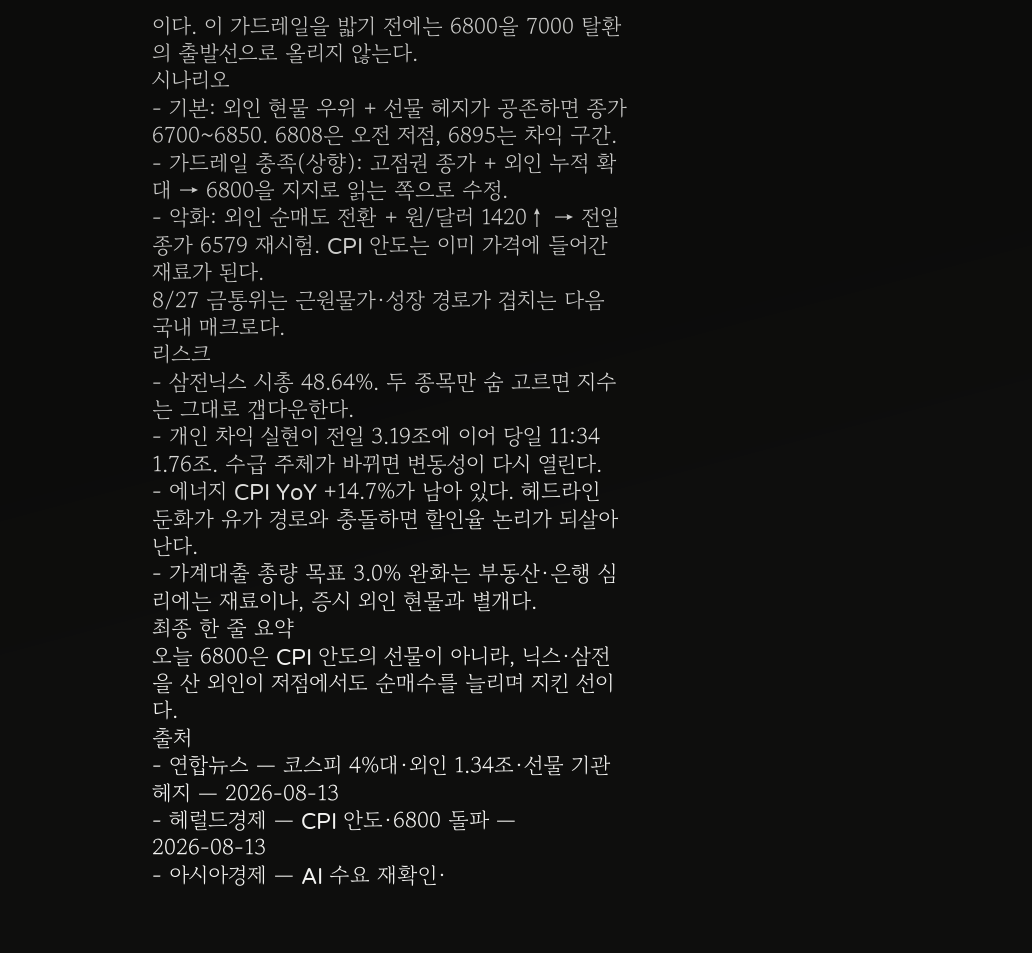이다. 이 가드레일을 밟기 전에는 6800을 7000 탈환의 출발선으로 올리지 않는다.
시나리오
- 기본: 외인 현물 우위 + 선물 헤지가 공존하면 종가 6700~6850. 6808은 오전 저점, 6895는 차익 구간.
- 가드레일 충족(상향): 고점권 종가 + 외인 누적 확대 → 6800을 지지로 읽는 쪽으로 수정.
- 악화: 외인 순매도 전환 + 원/달러 1420↑ → 전일 종가 6579 재시험. CPI 안도는 이미 가격에 들어간 재료가 된다.
8/27 금통위는 근원물가·성장 경로가 겹치는 다음 국내 매크로다.
리스크
- 삼전닉스 시총 48.64%. 두 종목만 숨 고르면 지수는 그대로 갭다운한다.
- 개인 차익 실현이 전일 3.19조에 이어 당일 11:34 1.76조. 수급 주체가 바뀌면 변동성이 다시 열린다.
- 에너지 CPI YoY +14.7%가 남아 있다. 헤드라인 둔화가 유가 경로와 충돌하면 할인율 논리가 되살아난다.
- 가계대출 총량 목표 3.0% 완화는 부동산·은행 심리에는 재료이나, 증시 외인 현물과 별개다.
최종 한 줄 요약
오늘 6800은 CPI 안도의 선물이 아니라, 닉스·삼전을 산 외인이 저점에서도 순매수를 늘리며 지킨 선이다.
출처
- 연합뉴스 — 코스피 4%대·외인 1.34조·선물 기관 헤지 — 2026-08-13
- 헤럴드경제 — CPI 안도·6800 돌파 — 2026-08-13
- 아시아경제 — AI 수요 재확인·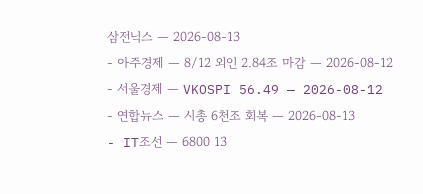삼전닉스 — 2026-08-13
- 아주경제 — 8/12 외인 2.84조 마감 — 2026-08-12
- 서울경제 — VKOSPI 56.49 — 2026-08-12
- 연합뉴스 — 시총 6천조 회복 — 2026-08-13
- IT조선 — 6800 13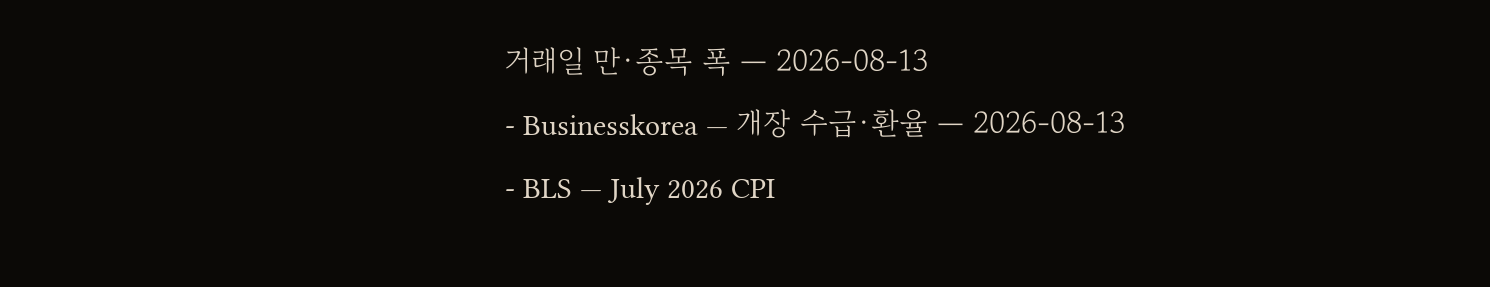거래일 만·종목 폭 — 2026-08-13
- Businesskorea — 개장 수급·환율 — 2026-08-13
- BLS — July 2026 CPI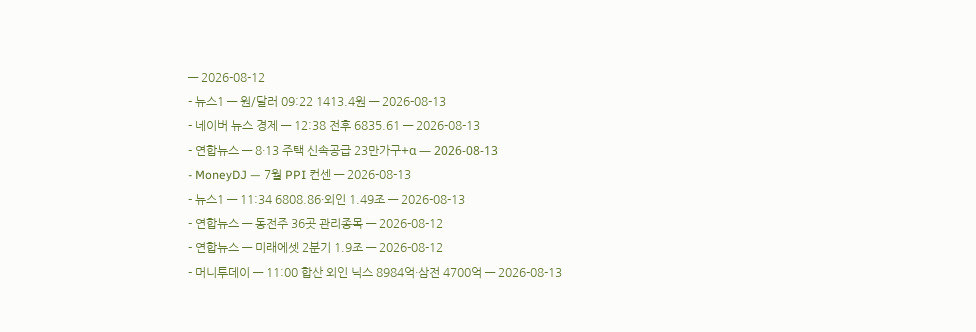— 2026-08-12
- 뉴스1 — 원/달러 09:22 1413.4원 — 2026-08-13
- 네이버 뉴스 경제 — 12:38 전후 6835.61 — 2026-08-13
- 연합뉴스 — 8·13 주택 신속공급 23만가구+α — 2026-08-13
- MoneyDJ — 7월 PPI 컨센 — 2026-08-13
- 뉴스1 — 11:34 6808.86·외인 1.49조 — 2026-08-13
- 연합뉴스 — 동전주 36곳 관리종목 — 2026-08-12
- 연합뉴스 — 미래에셋 2분기 1.9조 — 2026-08-12
- 머니투데이 — 11:00 합산 외인 닉스 8984억·삼전 4700억 — 2026-08-13